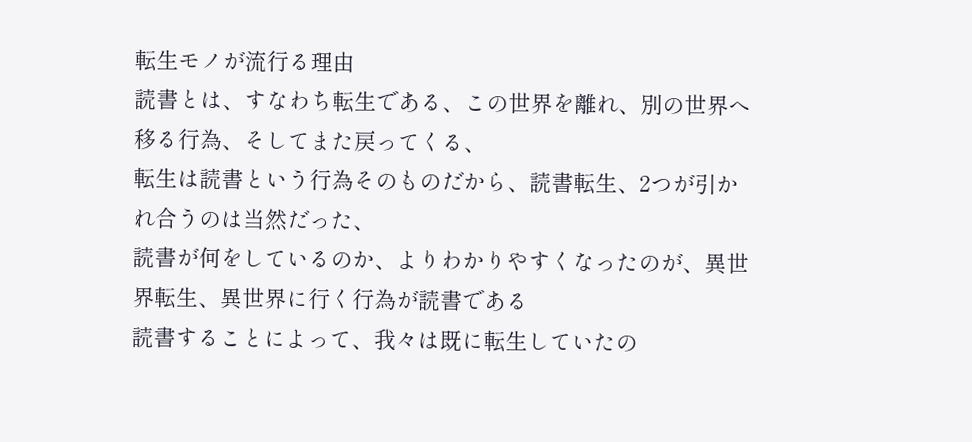転生モノが流行る理由
読書とは、すなわち転生である、この世界を離れ、別の世界へ移る行為、そしてまた戻ってくる、
転生は読書という行為そのものだから、読書転生、2つが引かれ合うのは当然だった、
読書が何をしているのか、よりわかりやすくなったのが、異世界転生、異世界に行く行為が読書である
読書することによって、我々は既に転生していたの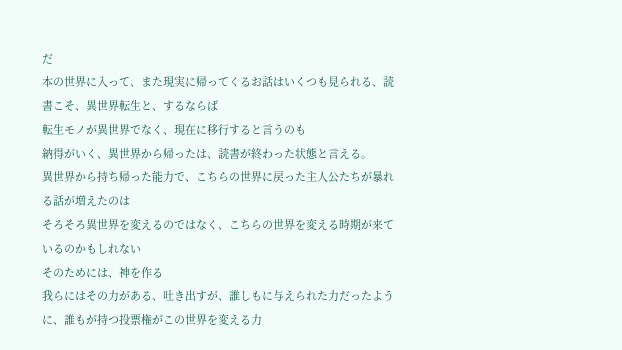だ
本の世界に入って、また現実に帰ってくるお話はいくつも見られる、読書こそ、異世界転生と、するならば
転生モノが異世界でなく、現在に移行すると言うのも
納得がいく、異世界から帰ったは、読書が終わった状態と言える。
異世界から持ち帰った能力で、こちらの世界に戻った主人公たちが暴れる話が増えたのは
そろそろ異世界を変えるのではなく、こちらの世界を変える時期が来ているのかもしれない
そのためには、神を作る
我らにはその力がある、吐き出すが、誰しもに与えられた力だったように、誰もが持つ投票権がこの世界を変える力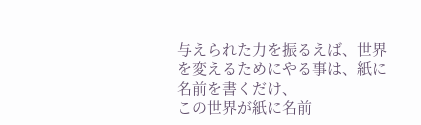与えられた力を振るえば、世界を変えるためにやる事は、紙に名前を書くだけ、
この世界が紙に名前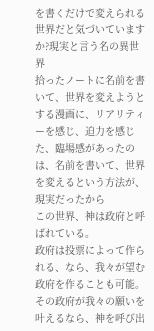を書くだけで変えられる世界だと気づいていますか?現実と言う名の異世界
拾ったノートに名前を書いて、世界を変えようとする漫画に、リアリティーを感じ、迫力を感じた、臨場感があったのは、名前を書いて、世界を変えるという方法が、現実だったから
この世界、神は政府と呼ばれている。
政府は投票によって作られる、なら、我々が望む政府を作ることも可能。その政府が我々の願いを叶えるなら、神を呼び出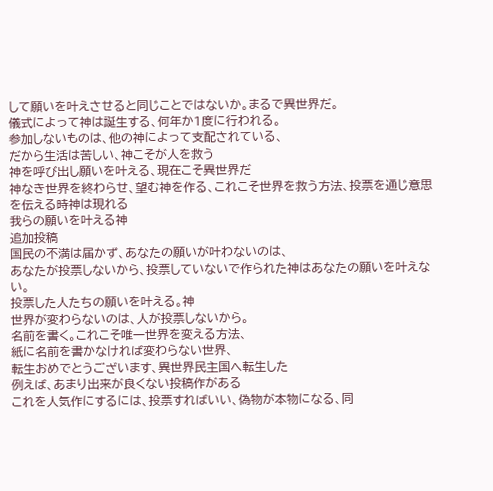して願いを叶えさせると同じことではないか。まるで異世界だ。
儀式によって神は誕生する、何年か1度に行われる。
参加しないものは、他の神によって支配されている、
だから生活は苦しい、神こそが人を救う
神を呼び出し願いを叶える、現在こそ異世界だ
神なき世界を終わらせ、望む神を作る、これこそ世界を救う方法、投票を通じ意思を伝える時神は現れる
我らの願いを叶える神
追加投稿
国民の不満は届かず、あなたの願いが叶わないのは、
あなたが投票しないから、投票していないで作られた神はあなたの願いを叶えない。
投票した人たちの願いを叶える。神
世界が変わらないのは、人が投票しないから。
名前を書く。これこそ唯一世界を変える方法、
紙に名前を書かなければ変わらない世界、
転生おめでとうございます、異世界民主国へ転生した
例えば、あまり出来が良くない投稿作がある
これを人気作にするには、投票すればいい、偽物が本物になる、同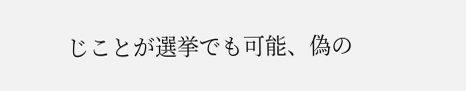じことが選挙でも可能、偽の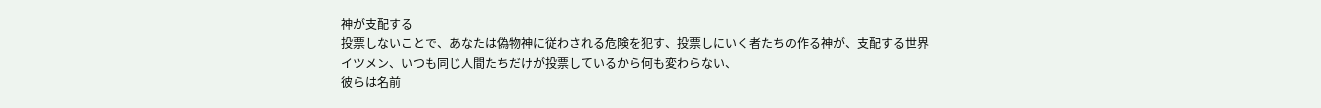神が支配する
投票しないことで、あなたは偽物神に従わされる危険を犯す、投票しにいく者たちの作る神が、支配する世界
イツメン、いつも同じ人間たちだけが投票しているから何も変わらない、
彼らは名前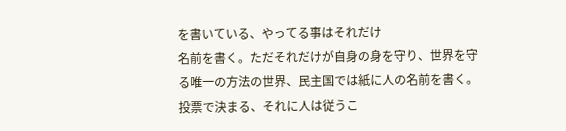を書いている、やってる事はそれだけ
名前を書く。ただそれだけが自身の身を守り、世界を守る唯一の方法の世界、民主国では紙に人の名前を書く。投票で決まる、それに人は従うこ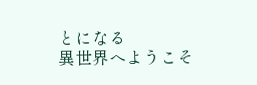とになる
異世界へようこそ